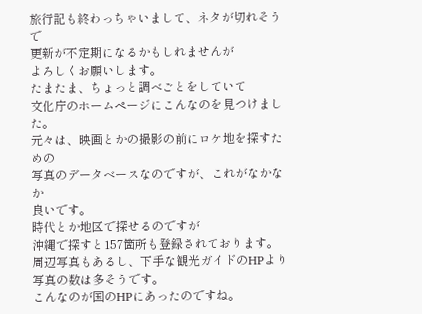旅行記も終わっちゃいまして、ネタが切れそうで
更新が不定期になるかもしれませんが
よろしくお願いします。
たまたま、ちょっと調べごとをしていて
文化庁のホームページにこんなのを見つけました。
元々は、映画とかの撮影の前にロケ地を探すための
写真のデータベースなのですが、これがなかなか
良いです。
時代とか地区で探せるのですが
沖縄で探すと157箇所も登録されております。
周辺写真もあるし、下手な観光ガイドのHPより
写真の数は多そうです。
こんなのが国のHPにあったのですね。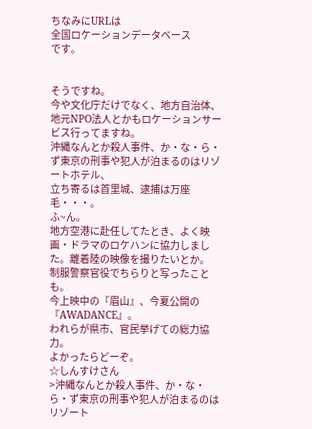ちなみにURLは
全国ロケーションデータベース
です。


そうですね。
今や文化庁だけでなく、地方自治体、地元NPO法人とかもロケーションサービス行ってますね。
沖縄なんとか殺人事件、か・な・ら・ず東京の刑事や犯人が泊まるのはリゾートホテル、
立ち寄るは首里城、逮捕は万座毛・・・。
ふ~ん。
地方空港に赴任してたとき、よく映画・ドラマのロケハンに協力しました。離着陸の映像を撮りたいとか。
制服警察官役でちらりと写ったことも。
今上映中の『眉山』、今夏公開の『AWADANCE』。
われらが県市、官民挙げての総力協力。
よかったらどーぞ。
☆しんすけさん
>沖縄なんとか殺人事件、か・な・ら・ず東京の刑事や犯人が泊まるのはリゾート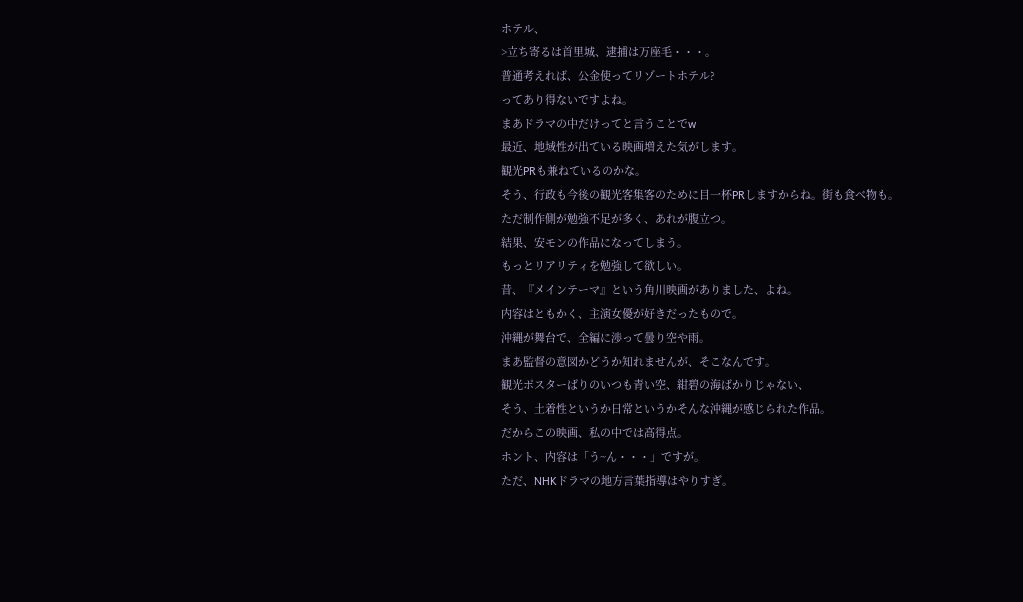ホテル、
>立ち寄るは首里城、逮捕は万座毛・・・。
普通考えれば、公金使ってリゾートホテル?
ってあり得ないですよね。
まあドラマの中だけってと言うことでw
最近、地域性が出ている映画増えた気がします。
観光PRも兼ねているのかな。
そう、行政も今後の観光客集客のために目一杯PRしますからね。街も食べ物も。
ただ制作側が勉強不足が多く、あれが腹立つ。
結果、安モンの作品になってしまう。
もっとリアリティを勉強して欲しい。
昔、『メインテーマ』という角川映画がありました、よね。
内容はともかく、主演女優が好きだったもので。
沖縄が舞台で、全編に渉って曇り空や雨。
まあ監督の意図かどうか知れませんが、そこなんです。
観光ポスターばりのいつも青い空、紺碧の海ばかりじゃない、
そう、土着性というか日常というかそんな沖縄が感じられた作品。
だからこの映画、私の中では高得点。
ホント、内容は「う~ん・・・」ですが。
ただ、NHKドラマの地方言葉指導はやりすぎ。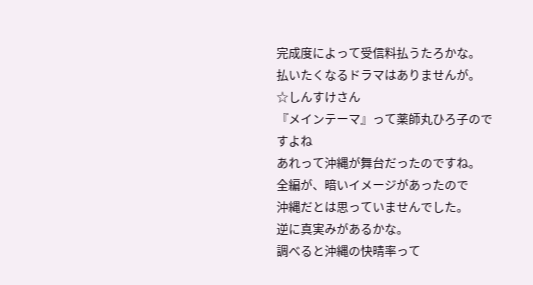完成度によって受信料払うたろかな。
払いたくなるドラマはありませんが。
☆しんすけさん
『メインテーマ』って薬師丸ひろ子のですよね
あれって沖縄が舞台だったのですね。
全編が、暗いイメージがあったので
沖縄だとは思っていませんでした。
逆に真実みがあるかな。
調べると沖縄の快晴率って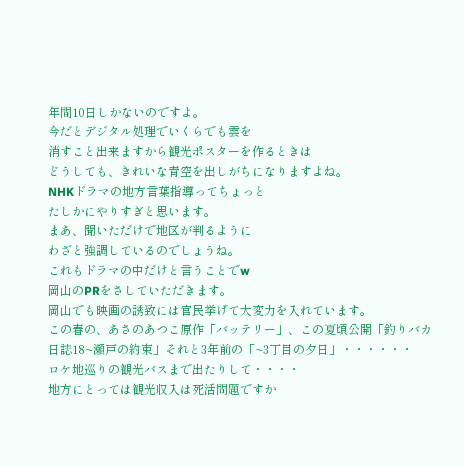年間10日しかないのですよ。
今だとデジタル処理でいくらでも雲を
消すこと出来ますから観光ポスターを作るときは
どうしても、きれいな青空を出しがちになりますよね。
NHKドラマの地方言葉指導ってちょっと
たしかにやりすぎと思います。
まあ、聞いただけで地区が判るように
わざと強調しているのでしょうね。
これもドラマの中だけと言うことでw
岡山のPRをさしていただきます。
岡山でも映画の誘致には官民挙げて大変力を入れています。
この春の、あさのあつこ原作「バッテリー」、この夏頃公開「釣りバカ日誌18~瀬戸の約束」それと3年前の「~3丁目の夕日」・・・・・・
ロケ地巡りの観光バスまで出たりして・・・・
地方にとっては観光収入は死活問題ですか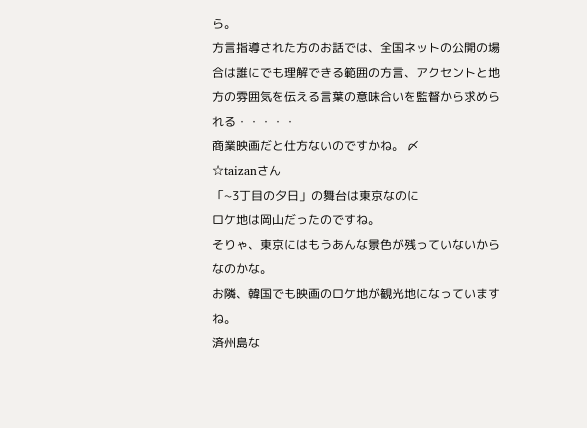ら。
方言指導された方のお話では、全国ネットの公開の場合は誰にでも理解できる範囲の方言、アクセントと地方の雰囲気を伝える言葉の意味合いを監督から求められる・・・・・
商業映画だと仕方ないのですかね。 〆
☆taizanさん
「~3丁目の夕日」の舞台は東京なのに
ロケ地は岡山だったのですね。
そりゃ、東京にはもうあんな景色が残っていないからなのかな。
お隣、韓国でも映画のロケ地が観光地になっていますね。
済州島な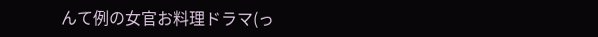んて例の女官お料理ドラマ(っ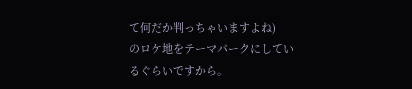て何だか判っちゃいますよね)
のロケ地をテーマパークにしているぐらいですから。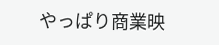やっぱり商業映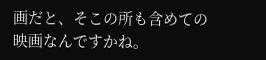画だと、そこの所も含めての
映画なんですかね。